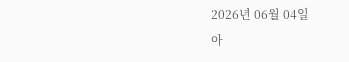2026년 06월 04일
아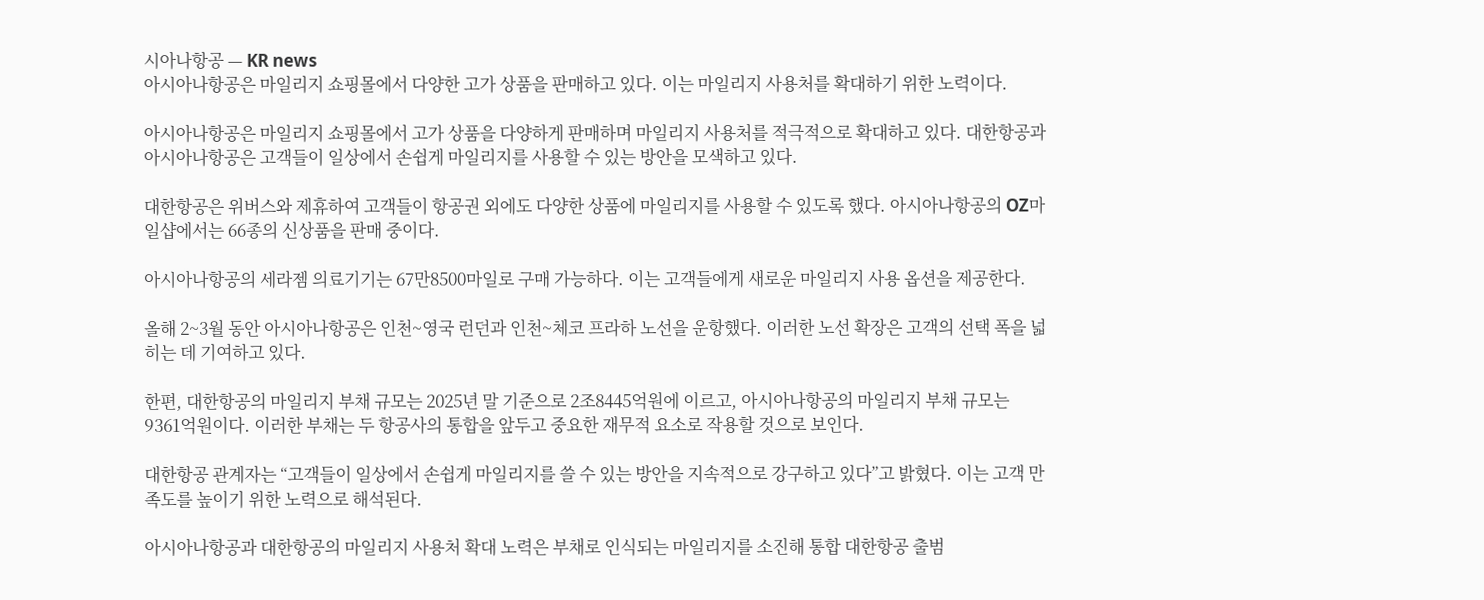시아나항공 — KR news
아시아나항공은 마일리지 쇼핑몰에서 다양한 고가 상품을 판매하고 있다. 이는 마일리지 사용처를 확대하기 위한 노력이다.

아시아나항공은 마일리지 쇼핑몰에서 고가 상품을 다양하게 판매하며 마일리지 사용처를 적극적으로 확대하고 있다. 대한항공과 아시아나항공은 고객들이 일상에서 손쉽게 마일리지를 사용할 수 있는 방안을 모색하고 있다.

대한항공은 위버스와 제휴하여 고객들이 항공권 외에도 다양한 상품에 마일리지를 사용할 수 있도록 했다. 아시아나항공의 OZ마일샵에서는 66종의 신상품을 판매 중이다.

아시아나항공의 세라젬 의료기기는 67만8500마일로 구매 가능하다. 이는 고객들에게 새로운 마일리지 사용 옵션을 제공한다.

올해 2~3월 동안 아시아나항공은 인천~영국 런던과 인천~체코 프라하 노선을 운항했다. 이러한 노선 확장은 고객의 선택 폭을 넓히는 데 기여하고 있다.

한편, 대한항공의 마일리지 부채 규모는 2025년 말 기준으로 2조8445억원에 이르고, 아시아나항공의 마일리지 부채 규모는 9361억원이다. 이러한 부채는 두 항공사의 통합을 앞두고 중요한 재무적 요소로 작용할 것으로 보인다.

대한항공 관계자는 “고객들이 일상에서 손쉽게 마일리지를 쓸 수 있는 방안을 지속적으로 강구하고 있다”고 밝혔다. 이는 고객 만족도를 높이기 위한 노력으로 해석된다.

아시아나항공과 대한항공의 마일리지 사용처 확대 노력은 부채로 인식되는 마일리지를 소진해 통합 대한항공 출범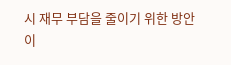시 재무 부담을 줄이기 위한 방안이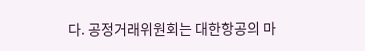다. 공정거래위원회는 대한항공의 마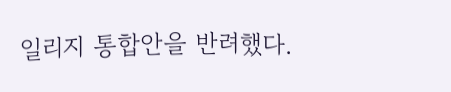일리지 통합안을 반려했다.